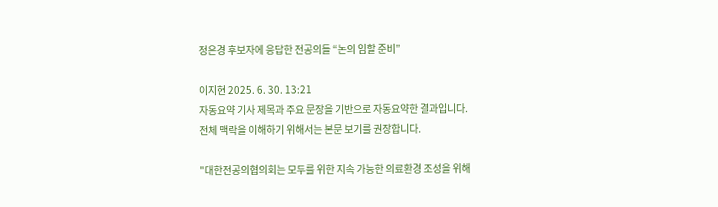정은경 후보자에 응답한 전공의들 “논의 임할 준비”

이지현 2025. 6. 30. 13:21
자동요약 기사 제목과 주요 문장을 기반으로 자동요약한 결과입니다.
전체 맥락을 이해하기 위해서는 본문 보기를 권장합니다.

"대한전공의협의회는 모두를 위한 지속 가능한 의료환경 조성을 위해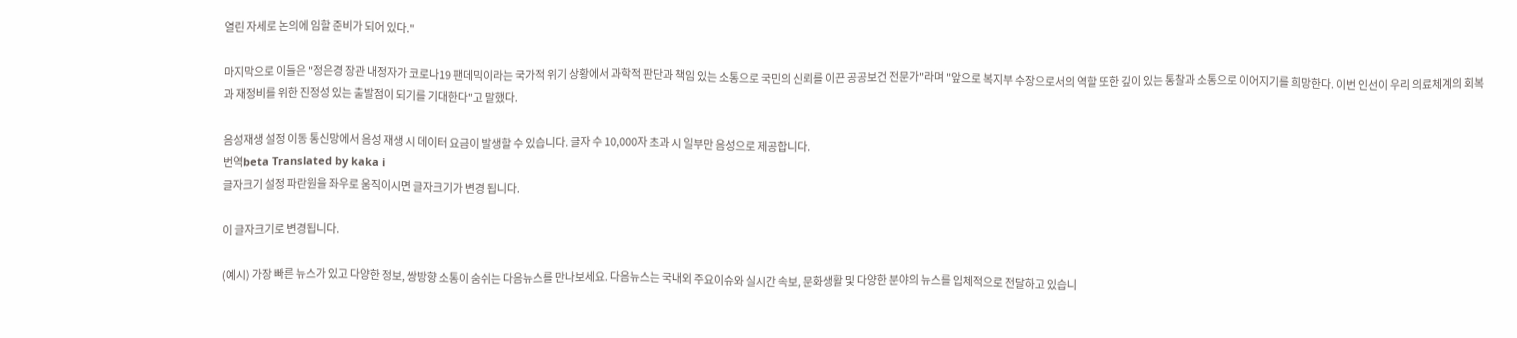열린 자세로 논의에 임할 준비가 되어 있다."

마지막으로 이들은 "정은경 장관 내정자가 코로나19 팬데믹이라는 국가적 위기 상황에서 과학적 판단과 책임 있는 소통으로 국민의 신뢰를 이끈 공공보건 전문가"라며 "앞으로 복지부 수장으로서의 역할 또한 깊이 있는 통찰과 소통으로 이어지기를 희망한다. 이번 인선이 우리 의료체계의 회복과 재정비를 위한 진정성 있는 출발점이 되기를 기대한다"고 말했다.

음성재생 설정 이동 통신망에서 음성 재생 시 데이터 요금이 발생할 수 있습니다. 글자 수 10,000자 초과 시 일부만 음성으로 제공합니다.
번역beta Translated by kaka i
글자크기 설정 파란원을 좌우로 움직이시면 글자크기가 변경 됩니다.

이 글자크기로 변경됩니다.

(예시) 가장 빠른 뉴스가 있고 다양한 정보, 쌍방향 소통이 숨쉬는 다음뉴스를 만나보세요. 다음뉴스는 국내외 주요이슈와 실시간 속보, 문화생활 및 다양한 분야의 뉴스를 입체적으로 전달하고 있습니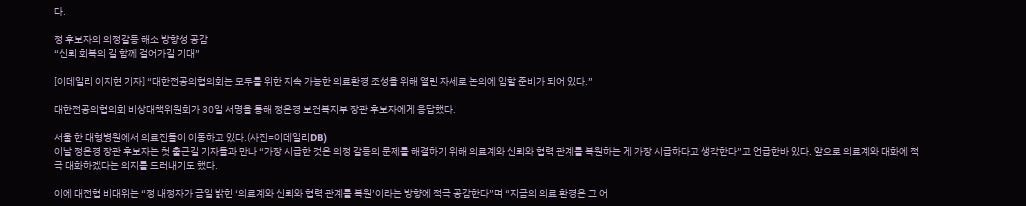다.

정 후보자의 의정갈등 해소 방향성 공감
“신뢰 회복의 길 함께 걸어가길 기대”

[이데일리 이지현 기자] “대한전공의협의회는 모두를 위한 지속 가능한 의료환경 조성을 위해 열린 자세로 논의에 임할 준비가 되어 있다.”

대한전공의협의회 비상대책위원회가 30일 서명을 통해 정은경 보건복지부 장관 후보자에게 응답했다.

서울 한 대형병원에서 의료진들이 이동하고 있다.(사진=이데일리DB)
이날 정은경 장관 후보자는 첫 출근길 기자들과 만나 “가장 시급한 것은 의정 갈등의 문제를 해결하기 위해 의료계와 신뢰와 협력 관계를 복원하는 게 가장 시급하다고 생각한다”고 언급한바 있다. 앞으로 의료계와 대화에 적극 대화하겠다는 의지를 드러내기도 했다.

이에 대전협 비대위는 “정 내정자가 금일 밝힌 ‘의료계와 신뢰와 협력 관계를 복원’이라는 방향에 적극 공감한다”며 “지금의 의료 환경은 그 어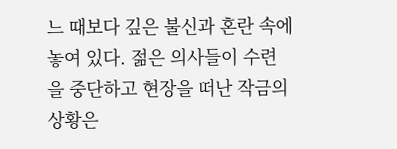느 때보다 깊은 불신과 혼란 속에 놓여 있다. 젊은 의사들이 수련을 중단하고 현장을 떠난 작금의 상황은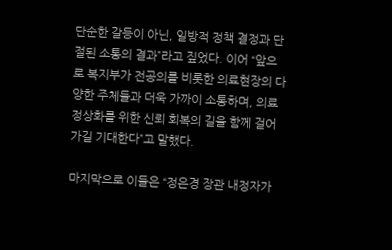단순한 갈등이 아닌, 일방적 정책 결정과 단절된 소통의 결과”라고 짚었다. 이어 “앞으로 복지부가 전공의를 비롯한 의료현장의 다양한 주체들과 더욱 가까이 소통하며, 의료 정상화를 위한 신뢰 회복의 길을 함께 걸어가길 기대한다”고 말했다.

마지막으로 이들은 “정은경 장관 내정자가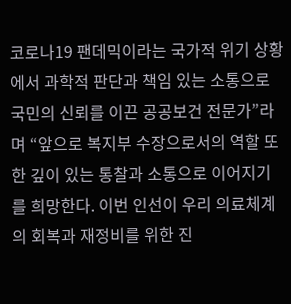코로나19 팬데믹이라는 국가적 위기 상황에서 과학적 판단과 책임 있는 소통으로 국민의 신뢰를 이끈 공공보건 전문가”라며 “앞으로 복지부 수장으로서의 역할 또한 깊이 있는 통찰과 소통으로 이어지기를 희망한다. 이번 인선이 우리 의료체계의 회복과 재정비를 위한 진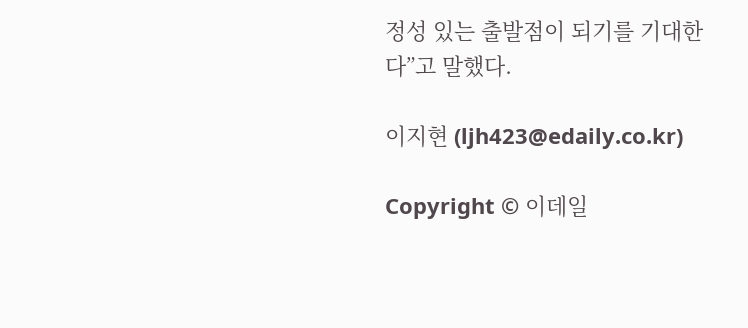정성 있는 출발점이 되기를 기대한다”고 말했다.

이지현 (ljh423@edaily.co.kr)

Copyright © 이데일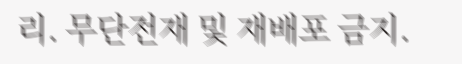리. 무단전재 및 재배포 금지.